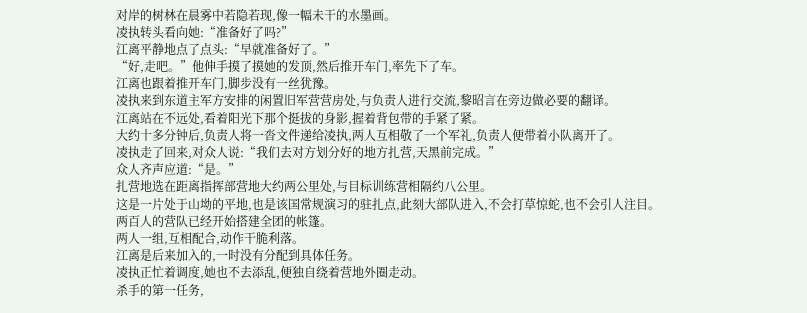对岸的树林在晨雾中若隐若现,像一幅未干的水墨画。
凌执转头看向她:“准备好了吗?”
江离平静地点了点头:“早就准备好了。”
“好,走吧。”他伸手摸了摸她的发顶,然后推开车门,率先下了车。
江离也跟着推开车门,脚步没有一丝犹豫。
凌执来到东道主军方安排的闲置旧军营营房处,与负责人进行交流,黎昭言在旁边做必要的翻译。
江离站在不远处,看着阳光下那个挺拔的身影,握着背包带的手紧了紧。
大约十多分钟后,负责人将一沓文件递给凌执,两人互相敬了一个军礼,负责人便带着小队离开了。
凌执走了回来,对众人说:“我们去对方划分好的地方扎营,天黑前完成。”
众人齐声应道:“是。”
扎营地选在距离指挥部营地大约两公里处,与目标训练营相隔约八公里。
这是一片处于山坳的平地,也是该国常规演习的驻扎点,此刻大部队进入,不会打草惊蛇,也不会引人注目。
两百人的营队已经开始搭建全团的帐篷。
两人一组,互相配合,动作干脆利落。
江离是后来加入的,一时没有分配到具体任务。
凌执正忙着调度,她也不去添乱,便独自绕着营地外圈走动。
杀手的第一任务,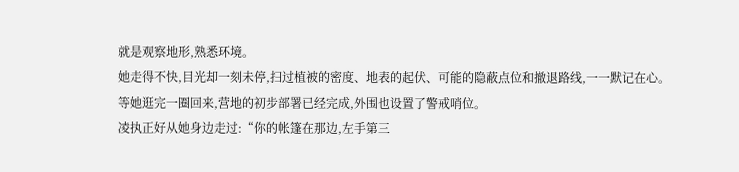就是观察地形,熟悉环境。
她走得不快,目光却一刻未停,扫过植被的密度、地表的起伏、可能的隐蔽点位和撤退路线,一一默记在心。
等她逛完一圈回来,营地的初步部署已经完成,外围也设置了警戒哨位。
凌执正好从她身边走过:“你的帐篷在那边,左手第三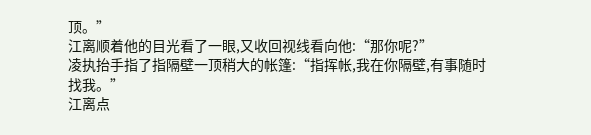顶。”
江离顺着他的目光看了一眼,又收回视线看向他:“那你呢?”
凌执抬手指了指隔壁一顶稍大的帐篷:“指挥帐,我在你隔壁,有事随时找我。”
江离点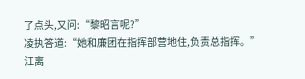了点头,又问:“黎昭言呢?”
凌执答道:“她和廉团在指挥部营地住,负责总指挥。”
江离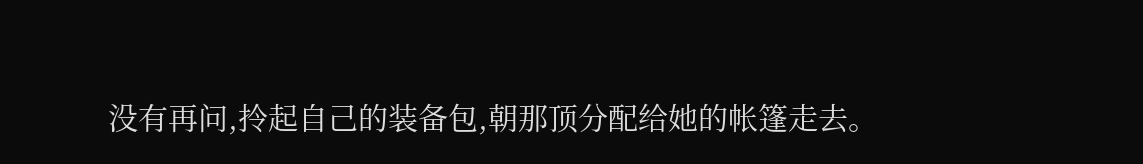没有再问,拎起自己的装备包,朝那顶分配给她的帐篷走去。